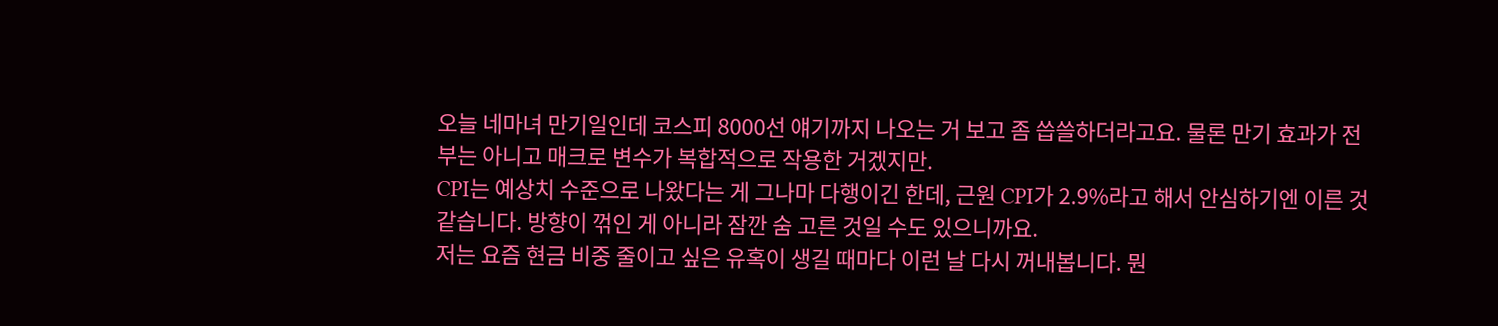오늘 네마녀 만기일인데 코스피 8000선 얘기까지 나오는 거 보고 좀 씁쓸하더라고요. 물론 만기 효과가 전부는 아니고 매크로 변수가 복합적으로 작용한 거겠지만.
CPI는 예상치 수준으로 나왔다는 게 그나마 다행이긴 한데, 근원 CPI가 2.9%라고 해서 안심하기엔 이른 것 같습니다. 방향이 꺾인 게 아니라 잠깐 숨 고른 것일 수도 있으니까요.
저는 요즘 현금 비중 줄이고 싶은 유혹이 생길 때마다 이런 날 다시 꺼내봅니다. 뭔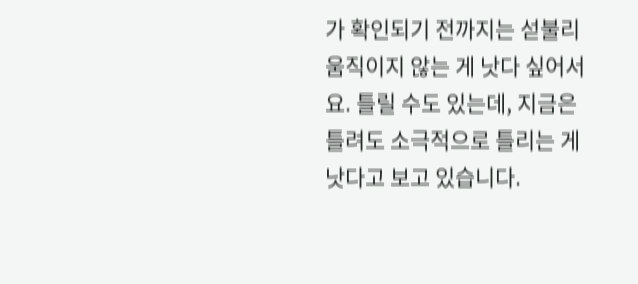가 확인되기 전까지는 섣불리 움직이지 않는 게 낫다 싶어서요. 틀릴 수도 있는데, 지금은 틀려도 소극적으로 틀리는 게 낫다고 보고 있습니다.